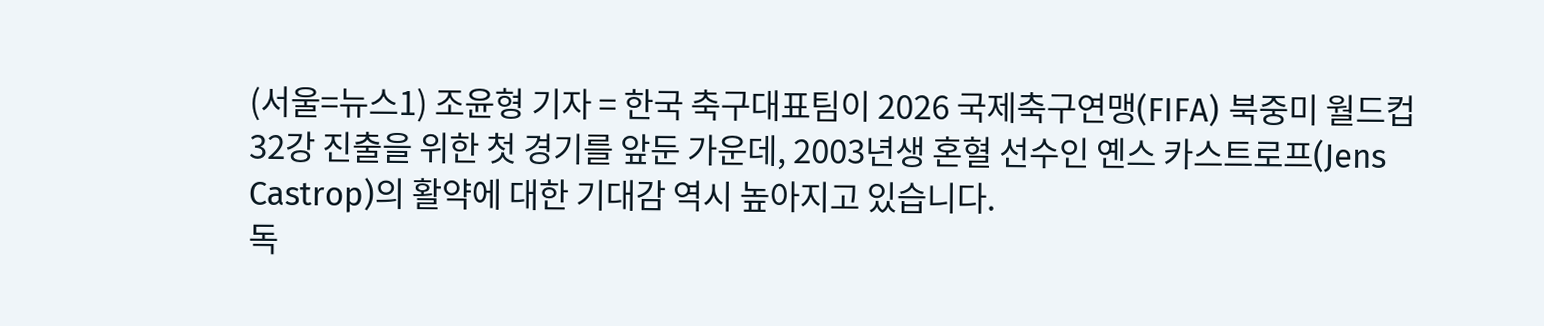(서울=뉴스1) 조윤형 기자 = 한국 축구대표팀이 2026 국제축구연맹(FIFA) 북중미 월드컵 32강 진출을 위한 첫 경기를 앞둔 가운데, 2003년생 혼혈 선수인 옌스 카스트로프(Jens Castrop)의 활약에 대한 기대감 역시 높아지고 있습니다.
독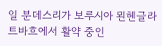일 분데스리가 보루시아 묀헨글라트바흐에서 활약 중인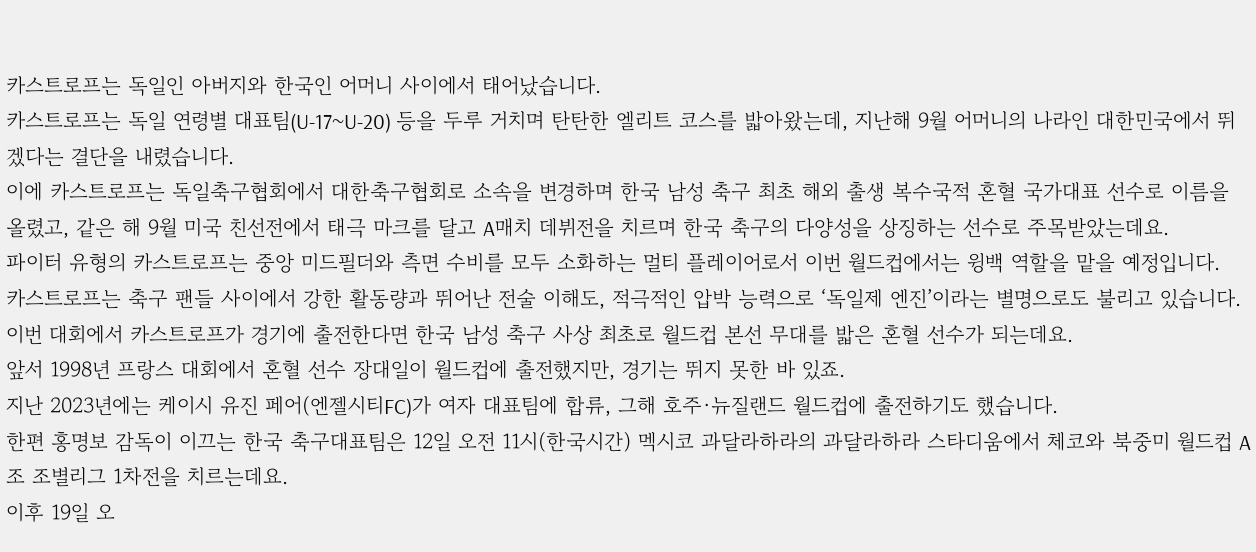카스트로프는 독일인 아버지와 한국인 어머니 사이에서 태어났습니다.
카스트로프는 독일 연령별 대표팀(U-17~U-20) 등을 두루 거치며 탄탄한 엘리트 코스를 밟아왔는데, 지난해 9월 어머니의 나라인 대한민국에서 뛰겠다는 결단을 내렸습니다.
이에 카스트로프는 독일축구협회에서 대한축구협회로 소속을 변경하며 한국 남성 축구 최초 해외 출생 복수국적 혼혈 국가대표 선수로 이름을 올렸고, 같은 해 9월 미국 친선전에서 태극 마크를 달고 A매치 데뷔전을 치르며 한국 축구의 다양성을 상징하는 선수로 주목받았는데요.
파이터 유형의 카스트로프는 중앙 미드필더와 측면 수비를 모두 소화하는 멀티 플레이어로서 이번 월드컵에서는 윙백 역할을 맡을 예정입니다.
카스트로프는 축구 팬들 사이에서 강한 활동량과 뛰어난 전술 이해도, 적극적인 압박 능력으로 ‘독일제 엔진’이라는 별명으로도 불리고 있습니다.
이번 대회에서 카스트로프가 경기에 출전한다면 한국 남성 축구 사상 최초로 월드컵 본선 무대를 밟은 혼혈 선수가 되는데요.
앞서 1998년 프랑스 대회에서 혼혈 선수 장대일이 월드컵에 출전했지만, 경기는 뛰지 못한 바 있죠.
지난 2023년에는 케이시 유진 페어(엔젤시티FC)가 여자 대표팀에 합류, 그해 호주·뉴질랜드 월드컵에 출전하기도 했습니다.
한편 홍명보 감독이 이끄는 한국 축구대표팀은 12일 오전 11시(한국시간) 멕시코 과달라하라의 과달라하라 스타디움에서 체코와 북중미 월드컵 A조 조별리그 1차전을 치르는데요.
이후 19일 오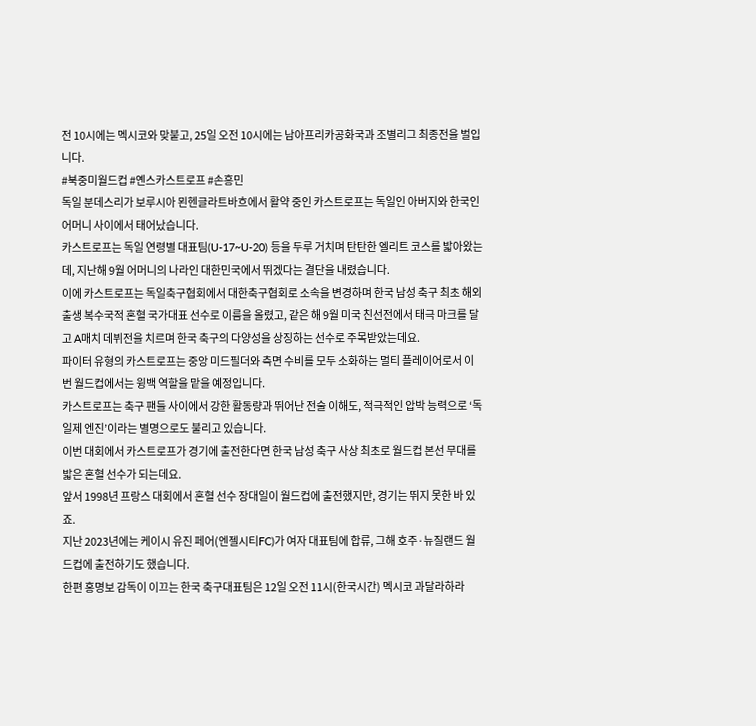전 10시에는 멕시코와 맞붙고, 25일 오전 10시에는 남아프리카공화국과 조별리그 최종전을 벌입니다.
#북중미월드컵 #옌스카스트로프 #손흥민
독일 분데스리가 보루시아 묀헨글라트바흐에서 활약 중인 카스트로프는 독일인 아버지와 한국인 어머니 사이에서 태어났습니다.
카스트로프는 독일 연령별 대표팀(U-17~U-20) 등을 두루 거치며 탄탄한 엘리트 코스를 밟아왔는데, 지난해 9월 어머니의 나라인 대한민국에서 뛰겠다는 결단을 내렸습니다.
이에 카스트로프는 독일축구협회에서 대한축구협회로 소속을 변경하며 한국 남성 축구 최초 해외 출생 복수국적 혼혈 국가대표 선수로 이름을 올렸고, 같은 해 9월 미국 친선전에서 태극 마크를 달고 A매치 데뷔전을 치르며 한국 축구의 다양성을 상징하는 선수로 주목받았는데요.
파이터 유형의 카스트로프는 중앙 미드필더와 측면 수비를 모두 소화하는 멀티 플레이어로서 이번 월드컵에서는 윙백 역할을 맡을 예정입니다.
카스트로프는 축구 팬들 사이에서 강한 활동량과 뛰어난 전술 이해도, 적극적인 압박 능력으로 ‘독일제 엔진’이라는 별명으로도 불리고 있습니다.
이번 대회에서 카스트로프가 경기에 출전한다면 한국 남성 축구 사상 최초로 월드컵 본선 무대를 밟은 혼혈 선수가 되는데요.
앞서 1998년 프랑스 대회에서 혼혈 선수 장대일이 월드컵에 출전했지만, 경기는 뛰지 못한 바 있죠.
지난 2023년에는 케이시 유진 페어(엔젤시티FC)가 여자 대표팀에 합류, 그해 호주·뉴질랜드 월드컵에 출전하기도 했습니다.
한편 홍명보 감독이 이끄는 한국 축구대표팀은 12일 오전 11시(한국시간) 멕시코 과달라하라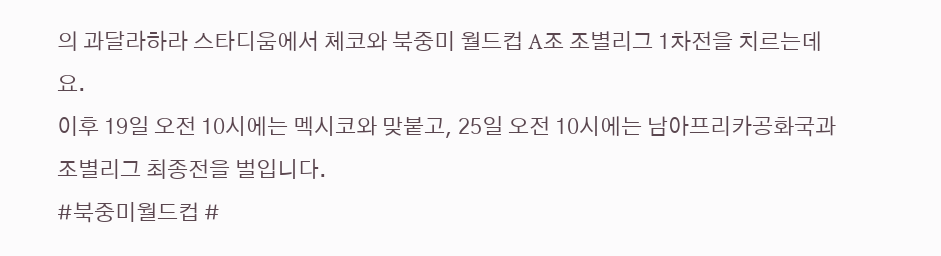의 과달라하라 스타디움에서 체코와 북중미 월드컵 A조 조별리그 1차전을 치르는데요.
이후 19일 오전 10시에는 멕시코와 맞붙고, 25일 오전 10시에는 남아프리카공화국과 조별리그 최종전을 벌입니다.
#북중미월드컵 #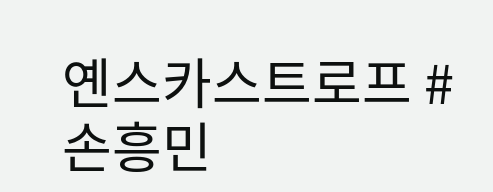옌스카스트로프 #손흥민